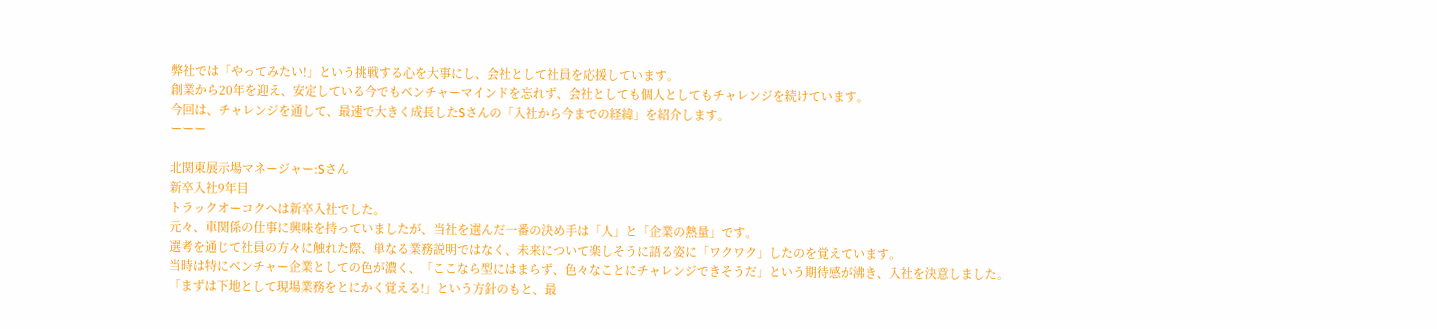弊社では「やってみたい!」という挑戦する心を大事にし、会社として社員を応援しています。
創業から20年を迎え、安定している今でもベンチャーマインドを忘れず、会社としても個人としてもチャレンジを続けています。
今回は、チャレンジを通して、最速で大きく成長したSさんの「入社から今までの経緯」を紹介します。
ーーー

北関東展示場マネージャー:Sさん
新卒入社9年目
トラックオーコクへは新卒入社でした。
元々、車関係の仕事に興味を持っていましたが、当社を選んだ一番の決め手は「人」と「企業の熱量」です。
選考を通じて社員の方々に触れた際、単なる業務説明ではなく、未来について楽しそうに語る姿に「ワクワク」したのを覚えています。
当時は特にベンチャー企業としての色が濃く、「ここなら型にはまらず、色々なことにチャレンジできそうだ」という期待感が沸き、入社を決意しました。
「まずは下地として現場業務をとにかく覚える!」という方針のもと、最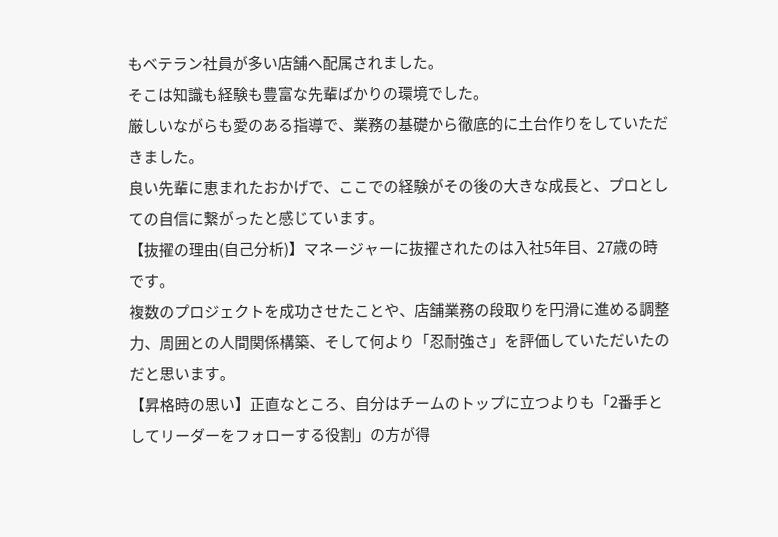もベテラン社員が多い店舗へ配属されました。
そこは知識も経験も豊富な先輩ばかりの環境でした。
厳しいながらも愛のある指導で、業務の基礎から徹底的に土台作りをしていただきました。
良い先輩に恵まれたおかげで、ここでの経験がその後の大きな成長と、プロとしての自信に繋がったと感じています。
【抜擢の理由(自己分析)】マネージャーに抜擢されたのは入社5年目、27歳の時です。
複数のプロジェクトを成功させたことや、店舗業務の段取りを円滑に進める調整力、周囲との人間関係構築、そして何より「忍耐強さ」を評価していただいたのだと思います。
【昇格時の思い】正直なところ、自分はチームのトップに立つよりも「2番手としてリーダーをフォローする役割」の方が得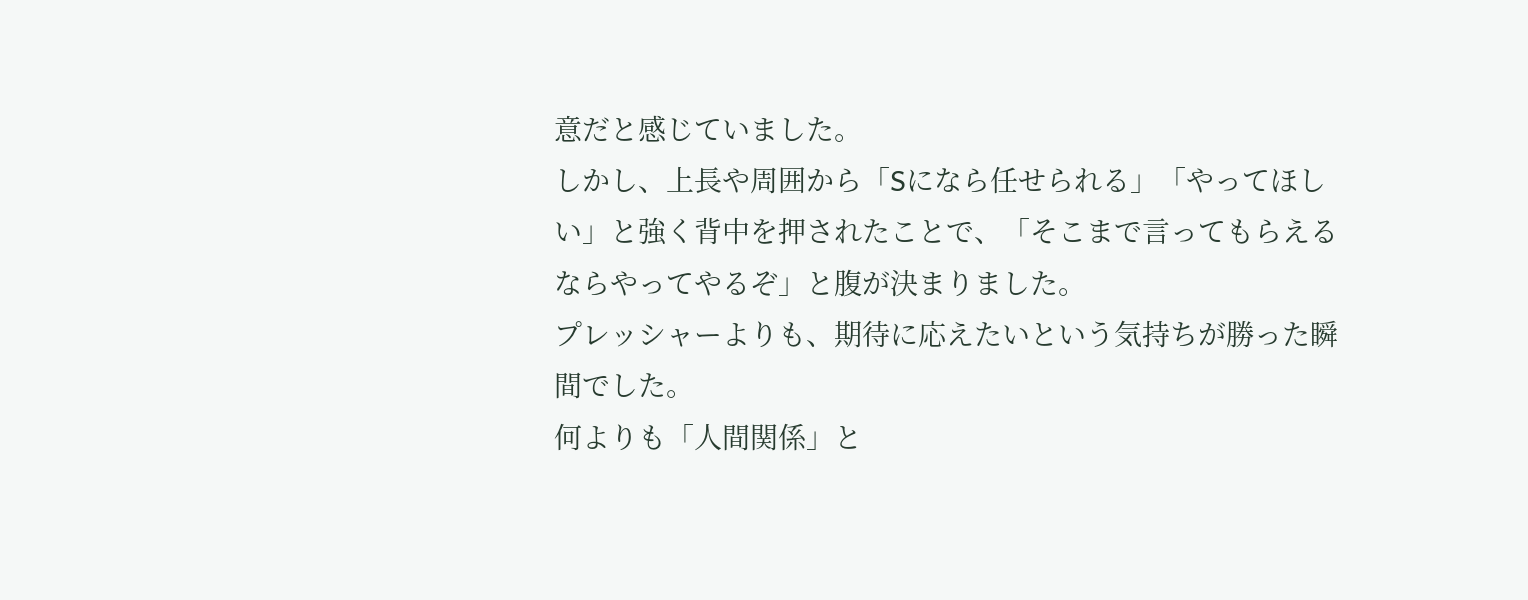意だと感じていました。
しかし、上長や周囲から「Sになら任せられる」「やってほしい」と強く背中を押されたことで、「そこまで言ってもらえるならやってやるぞ」と腹が決まりました。
プレッシャーよりも、期待に応えたいという気持ちが勝った瞬間でした。
何よりも「人間関係」と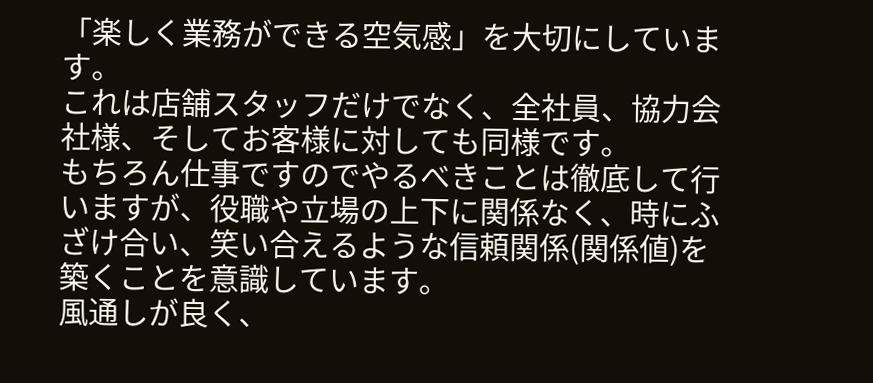「楽しく業務ができる空気感」を大切にしています。
これは店舗スタッフだけでなく、全社員、協力会社様、そしてお客様に対しても同様です。
もちろん仕事ですのでやるべきことは徹底して行いますが、役職や立場の上下に関係なく、時にふざけ合い、笑い合えるような信頼関係(関係値)を築くことを意識しています。
風通しが良く、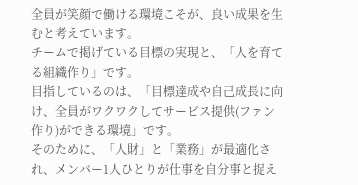全員が笑顔で働ける環境こそが、良い成果を生むと考えています。
チームで掲げている目標の実現と、「人を育てる組織作り」です。
目指しているのは、「目標達成や自己成長に向け、全員がワクワクしてサービス提供(ファン作り)ができる環境」です。
そのために、「人財」と「業務」が最適化され、メンバー1人ひとりが仕事を自分事と捉え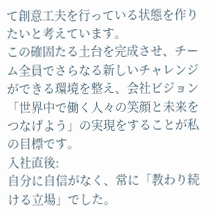て創意工夫を行っている状態を作りたいと考えています。
この確固たる土台を完成させ、チーム全員でさらなる新しいチャレンジができる環境を整え、会社ビジョン「世界中で働く人々の笑顔と未来をつなげよう」の実現をすることが私の目標です。
入社直後:
自分に自信がなく、常に「教わり続ける立場」でした。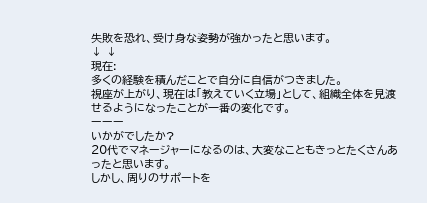失敗を恐れ、受け身な姿勢が強かったと思います。
↓ ↓
現在:
多くの経験を積んだことで自分に自信がつきました。
視座が上がり、現在は「教えていく立場」として、組織全体を見渡せるようになったことが一番の変化です。
ーーー
いかがでしたか?
20代でマネージャーになるのは、大変なこともきっとたくさんあったと思います。
しかし、周りのサポートを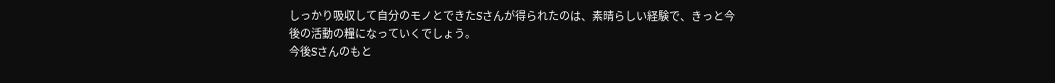しっかり吸収して自分のモノとできたSさんが得られたのは、素晴らしい経験で、きっと今後の活動の糧になっていくでしょう。
今後Sさんのもと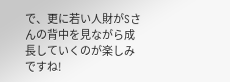で、更に若い人財がSさんの背中を見ながら成長していくのが楽しみですね!